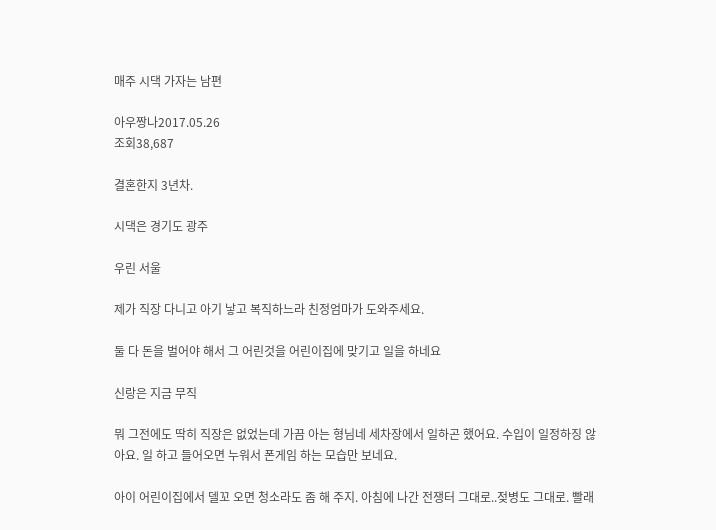매주 시댁 가자는 남편

아우짱나2017.05.26
조회38,687

결혼한지 3년차.

시댁은 경기도 광주

우린 서울

제가 직장 다니고 아기 낳고 복직하느라 친정엄마가 도와주세요.

둘 다 돈을 벌어야 해서 그 어린것을 어린이집에 맞기고 일을 하네요

신랑은 지금 무직

뭐 그전에도 딱히 직장은 없었는데 가끔 아는 형님네 세차장에서 일하곤 했어요. 수입이 일정하징 않아요. 일 하고 들어오면 누워서 폰게임 하는 모습만 보네요.

아이 어린이집에서 델꼬 오면 청소라도 좀 해 주지. 아침에 나간 전쟁터 그대로..젖병도 그대로. 빨래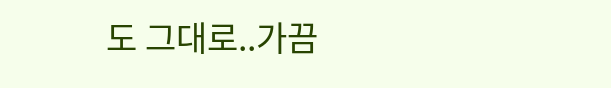도 그대로..가끔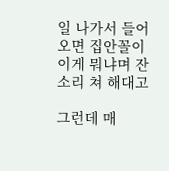일 나가서 들어오면 집안꼴이 이게 뭐냐며 잔소리 쳐 해대고

그런데 매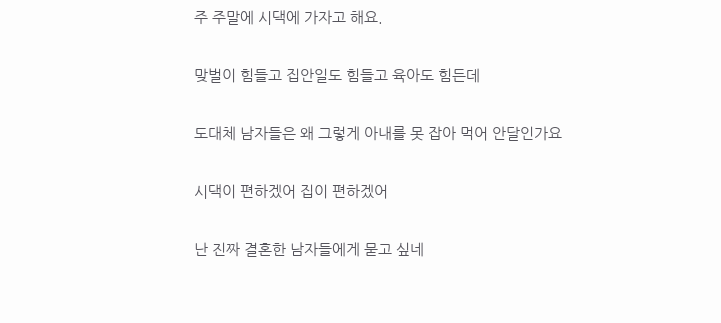주 주말에 시댁에 가자고 해요.

맞벌이 힘들고 집안일도 힘들고 육아도 힘든데

도대체 남자들은 왜 그렇게 아내를 못 잡아 먹어 안달인가요

시댁이 편하겠어 집이 편하겠어

난 진짜 결혼한 남자들에게 묻고 싶네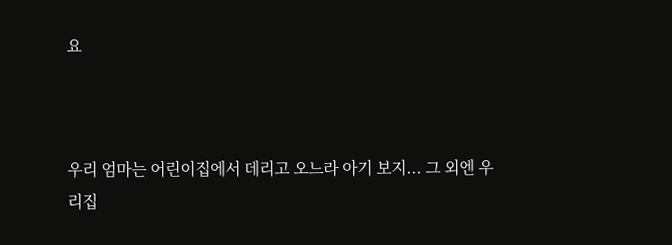요



우리 엄마는 어린이집에서 데리고 오느라 아기 보지... 그 외엔 우리집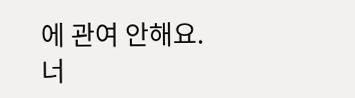에 관여 안해요. 너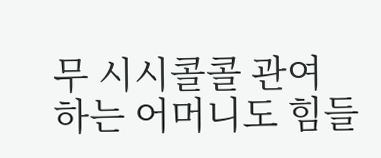무 시시콜콜 관여 하는 어머니도 힘들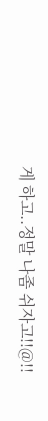게 하고..정말 나좀 쉬자고!!@!!